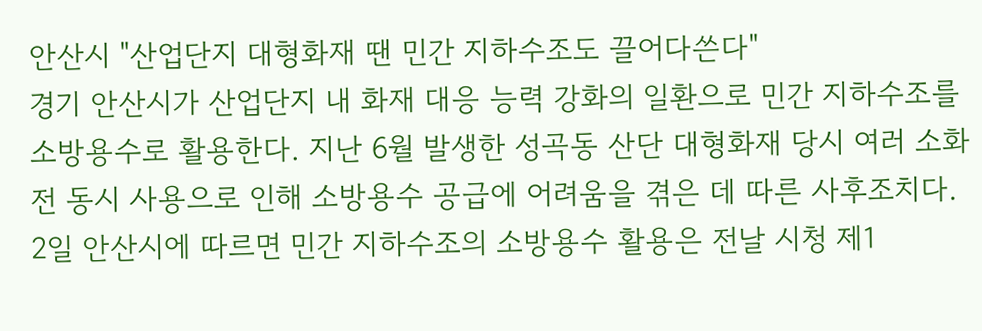안산시 "산업단지 대형화재 땐 민간 지하수조도 끌어다쓴다"
경기 안산시가 산업단지 내 화재 대응 능력 강화의 일환으로 민간 지하수조를 소방용수로 활용한다. 지난 6월 발생한 성곡동 산단 대형화재 당시 여러 소화전 동시 사용으로 인해 소방용수 공급에 어려움을 겪은 데 따른 사후조치다. 2일 안산시에 따르면 민간 지하수조의 소방용수 활용은 전날 시청 제1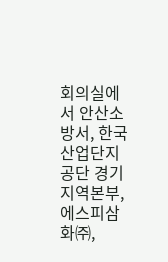회의실에서 안산소방서, 한국산업단지공단 경기지역본부, 에스피삼화㈜,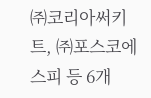㈜코리아써키트, ㈜포스코에스피 등 6개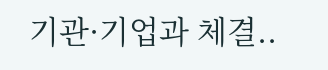기관·기업과 체결..